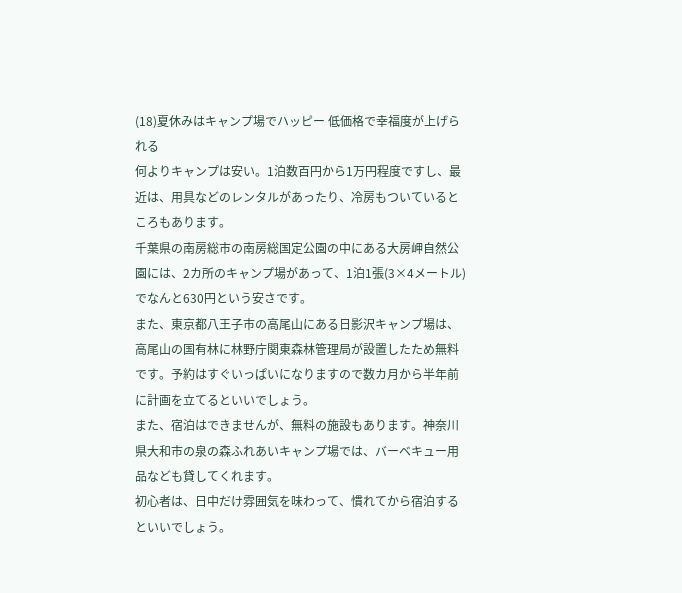(18)夏休みはキャンプ場でハッピー 低価格で幸福度が上げられる
何よりキャンプは安い。1泊数百円から1万円程度ですし、最近は、用具などのレンタルがあったり、冷房もついているところもあります。
千葉県の南房総市の南房総国定公園の中にある大房岬自然公園には、2カ所のキャンプ場があって、1泊1張(3×4メートル)でなんと630円という安さです。
また、東京都八王子市の高尾山にある日影沢キャンプ場は、高尾山の国有林に林野庁関東森林管理局が設置したため無料です。予約はすぐいっぱいになりますので数カ月から半年前に計画を立てるといいでしょう。
また、宿泊はできませんが、無料の施設もあります。神奈川県大和市の泉の森ふれあいキャンプ場では、バーベキュー用品なども貸してくれます。
初心者は、日中だけ雰囲気を味わって、慣れてから宿泊するといいでしょう。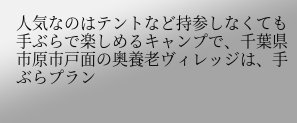人気なのはテントなど持参しなくても手ぶらで楽しめるキャンプで、千葉県市原市戸面の奥養老ヴィレッジは、手ぶらプラン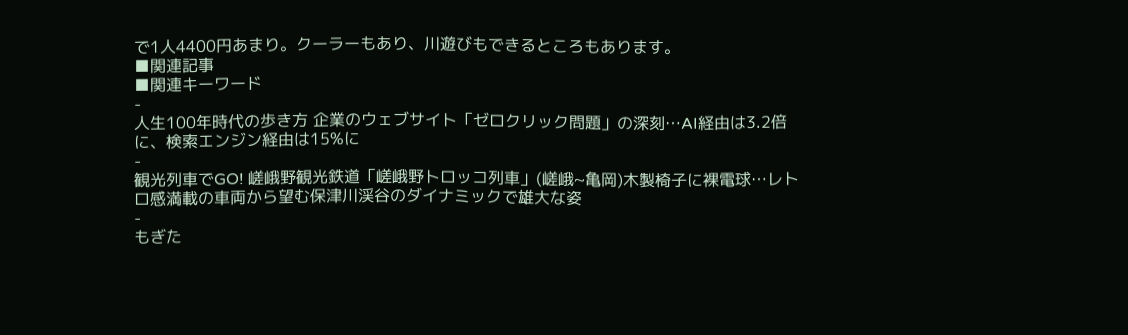で1人4400円あまり。クーラーもあり、川遊びもできるところもあります。
■関連記事
■関連キーワード
-
人生100年時代の歩き方 企業のウェブサイト「ゼロクリック問題」の深刻…AI経由は3.2倍に、検索エンジン経由は15%に
-
観光列車でGO! 嵯峨野観光鉄道「嵯峨野トロッコ列車」(嵯峨~亀岡)木製椅子に裸電球…レトロ感満載の車両から望む保津川渓谷のダイナミックで雄大な姿
-
もぎた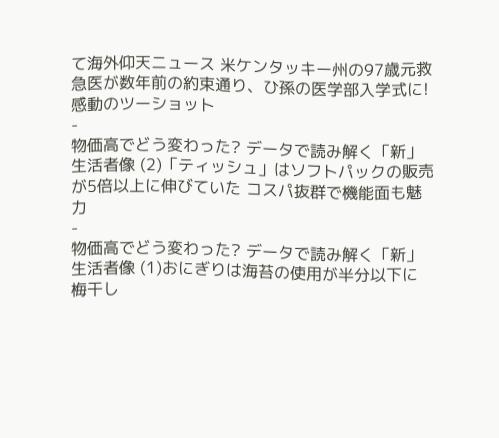て海外仰天ニュース 米ケンタッキー州の97歳元救急医が数年前の約束通り、ひ孫の医学部入学式に! 感動のツーショット
-
物価高でどう変わった? データで読み解く「新」生活者像 (2)「ティッシュ」はソフトパックの販売が5倍以上に伸びていた コスパ抜群で機能面も魅力
-
物価高でどう変わった? データで読み解く「新」生活者像 (1)おにぎりは海苔の使用が半分以下に 梅干し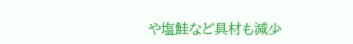や塩鮭など具材も減少